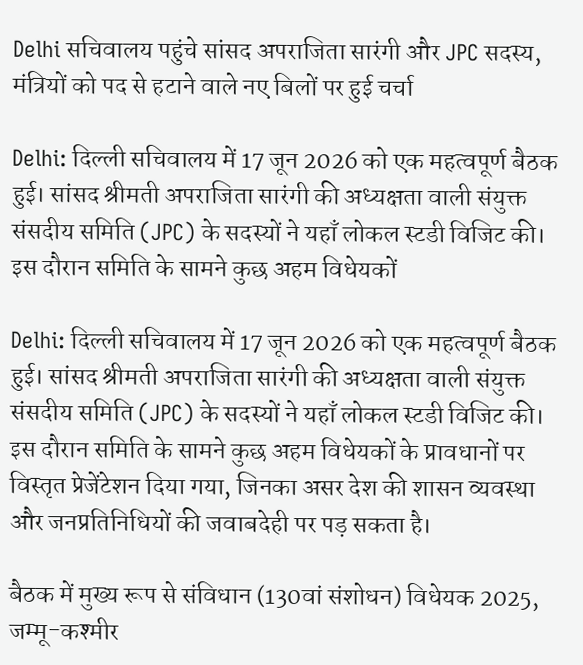Delhi सचिवालय पहुंचे सांसद अपराजिता सारंगी और JPC सदस्य, मंत्रियों को पद से हटाने वाले नए बिलों पर हुई चर्चा

Delhi: दिल्ली सचिवालय में 17 जून 2026 को एक महत्वपूर्ण बैठक हुई। सांसद श्रीमती अपराजिता सारंगी की अध्यक्षता वाली संयुक्त संसदीय समिति (JPC) के सदस्यों ने यहाँ लोकल स्टडी विजिट की। इस दौरान समिति के सामने कुछ अहम विधेयकों

Delhi: दिल्ली सचिवालय में 17 जून 2026 को एक महत्वपूर्ण बैठक हुई। सांसद श्रीमती अपराजिता सारंगी की अध्यक्षता वाली संयुक्त संसदीय समिति (JPC) के सदस्यों ने यहाँ लोकल स्टडी विजिट की। इस दौरान समिति के सामने कुछ अहम विधेयकों के प्रावधानों पर विस्तृत प्रेजेंटेशन दिया गया, जिनका असर देश की शासन व्यवस्था और जनप्रतिनिधियों की जवाबदेही पर पड़ सकता है।

बैठक में मुख्य रूप से संविधान (130वां संशोधन) विधेयक 2025, जम्मू-कश्मीर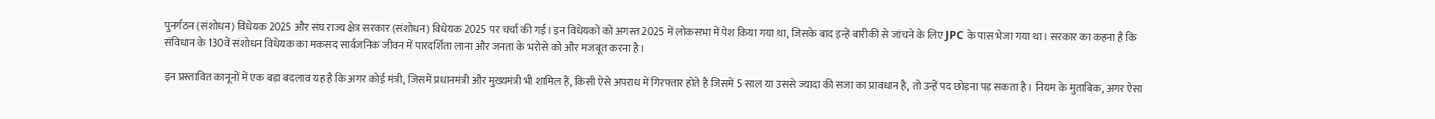पुनर्गठन (संशोधन) विधेयक 2025 और संघ राज्य क्षेत्र सरकार (संशोधन) विधेयक 2025 पर चर्चा की गई। इन विधेयकों को अगस्त 2025 में लोकसभा में पेश किया गया था, जिसके बाद इन्हें बारीकी से जांचने के लिए JPC के पास भेजा गया था। सरकार का कहना है कि संविधान के 130वें संशोधन विधेयक का मकसद सार्वजनिक जीवन में पारदर्शिता लाना और जनता के भरोसे को और मजबूत करना है।

इन प्रस्तावित कानूनों में एक बड़ा बदलाव यह है कि अगर कोई मंत्री, जिसमें प्रधानमंत्री और मुख्यमंत्री भी शामिल हैं, किसी ऐसे अपराध में गिरफ्तार होते हैं जिसमें 5 साल या उससे ज्यादा की सजा का प्रावधान है, तो उन्हें पद छोड़ना पड़ सकता है। नियम के मुताबिक, अगर ऐसा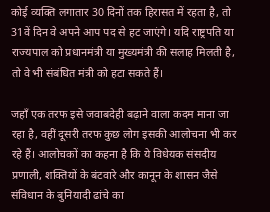कोई व्यक्ति लगातार 30 दिनों तक हिरासत में रहता है, तो 31वें दिन वे अपने आप पद से हट जाएंगे। यदि राष्ट्रपति या राज्यपाल को प्रधानमंत्री या मुख्यमंत्री की सलाह मिलती है, तो वे भी संबंधित मंत्री को हटा सकते हैं।

जहाँ एक तरफ इसे जवाबदेही बढ़ाने वाला कदम माना जा रहा है, वहीं दूसरी तरफ कुछ लोग इसकी आलोचना भी कर रहे हैं। आलोचकों का कहना है कि ये विधेयक संसदीय प्रणाली, शक्तियों के बंटवारे और कानून के शासन जैसे संविधान के बुनियादी ढांचे का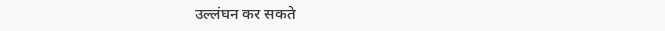उल्लंघन कर सकते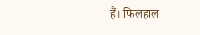हैं। फिलहाल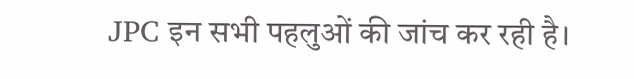JPC इन सभी पहलुओं की जांच कर रही है।